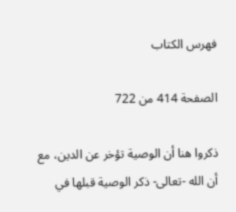فهرس الكتاب

الصفحة 414 من 722

ذكروا هنا أن الوصية تؤخر عن الدين، مع أن الله -تعالى- ذكر الوصية قبلها في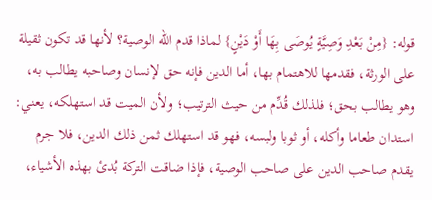قوله: {مِنْ بَعْدِ وَصِيَّةٍ يُوصَى بِهَا أَوْ دَيْنٍ} لماذا قدم الله الوصية؟ لأنها قد تكون ثقيلة على الورثة، فقدمها للاهتمام بها، أما الدين فإنه حق لإنسان وصاحبه يطالب به، وهو يطالب بحق؛ فلذلك قُدِّم من حيث الترتيب؛ ولأن الميت قد استهلكه، يعني: استدان طعاما وأكله، أو ثوبا ولبسه، فهو قد استهلك ثمن ذلك الدين، فلا جرم يقدم صاحب الدين على صاحب الوصية، فإذا ضاقت التركة بُدئ بهذه الأشياء،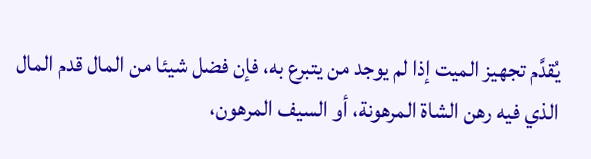يُقدَّم تجهيز الميت إذا لم يوجد من يتبرع به، فإن فضل شيئا من المال قدم المال الذي فيه رهن الشاة المرهونة، أو السيف المرهون،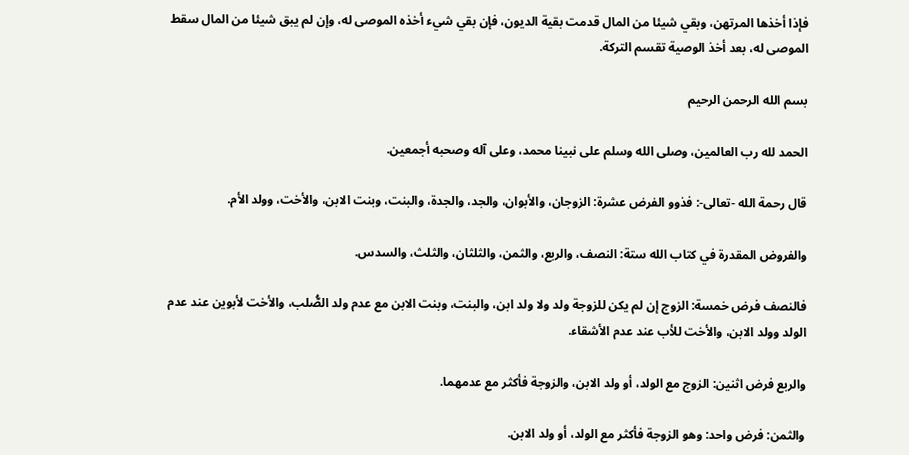فإذا أخذها المرتهن، وبقي شيئا من المال قدمت بقية الديون، فإن بقي شيء أخذه الموصى له، وإن لم يبق شيئا من المال سقط الموصى له، بعد أخذ الوصية تقسم التركة.

بسم الله الرحمن الرحيم

الحمد لله رب العالمين، وصلى الله وسلم على نبينا محمد، وعلى آله وصحبه أجمعين.

قال رحمة الله -تعالى-: فذوو الفرض عشرة: الزوجان، والأبوان، والجد، والجدة، والبنت، وبنت الابن، والأخت، وولد الأم.

والفروض المقدرة في كتاب الله ستة: النصف، والربع، والثمن، والثلثان، والثلث، والسدس.

فالنصف فرض خمسة: الزوج إن لم يكن للزوجة ولد ولا ولد ابن، والبنت، وبنت الابن مع عدم ولد الصُّلب، والأخت لأبوين عند عدم الولد وولد الابن، والأخت للأب عند عدم الأشقاء.

والربع فرض اثنين: الزوج مع الولد، أو ولد الابن، والزوجة فأكثر مع عدمهما.

والثمن: فرض واحد: وهو الزوجة فأكثر مع الولد، أو ولد الابن.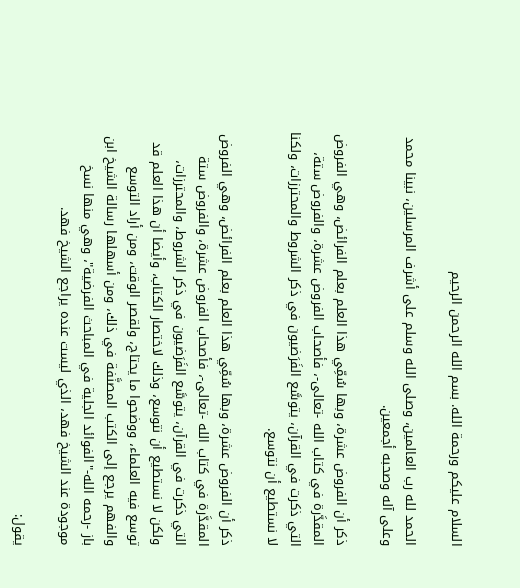السلام عليكم ورحمة الله. بسم الله الرحمن الرحيم

الحمد لله رب العالمين، وصلى الله وسلم على أشرف المرسلين، نبينا محمد وعلى آله وصحبه أجمعين.

ذكر أن الفروض عشرة، وبها سُمِّي هذا العلم بعلم الفرائض، وهي الفروض المقدَّرة في كتاب الله -تعالى-، فأصحاب الفروض عشرة، والفروض ستة، التي ذكرت في القرآن، يتوسَّع الفَرَضيون في ذكر الشروط والمحترزات، ولكنا لا نستطيع أن نتوسع.

ذكر أن الفروض عشرة، وبها سُمِّي هذا العلم بعلم الفرائض، وهي الفروض المقدَّرة في كتاب الله -تعالى-، فأصحاب الفروض عشرة، والفروض ستة التي ذكرت في القرآن، يتوسَّع الفَرَضيون في ذكر الشروط، والمحترزات، ولكن لا نستطيع أن نتوسع، وذلك لاختصار الكتاب، وأيضا أن هذا العلم قد توسع فيه العلماء، ووضحوا ما يحتاج، ولقصر الوقت، ومن أراد التوسع والفهم يرجع إلى الكتب المصنَّفة في ذلك، ومن أسهلها رسالة الشيخ ابن باز -رحمه الله-"الفوائد الجلية في المباحث الفرضية"، وهي منها نسخ موجودة عند الشيخ فهد، الذي ليست عنده يراجع الشيخ فهد.

يقول: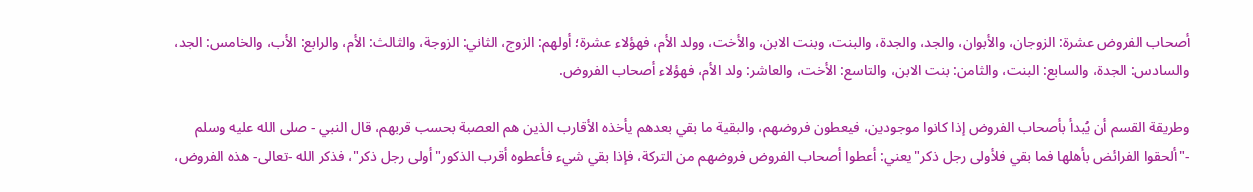أصحاب الفروض عشرة: الزوجان، والأبوان، والجد، والجدة، والبنت، وبنت الابن، والأخت، وولد الأم، فهؤلاء عشرة؛ أولهم: الزوج، الثاني: الزوجة، والثالث: الأم، والرابع: الأب، والخامس: الجد، والسادس: الجدة، والسابع: البنت، والثامن: بنت الابن، والتاسع: الأخت، والعاشر: ولد الأم، فهؤلاء أصحاب الفروض.

وطريقة القسم أن يُبدأ بأصحاب الفروض إذا كانوا موجودين، فيعطون فروضهم، والبقية ما بقي بعدهم يأخذه الأقارب الذين هم العصبة بحسب قربهم، قال النبي - صلى الله عليه وسلم -"ألحقوا الفرائض بأهلها فما بقي فلأولى رجل ذكر"يعني: أعطوا أصحاب الفروض فروضهم من التركة، فإذا بقي شيء فأعطوه أقرب الذكور"أولى رجل ذكر"، فذكر الله -تعالى- هذه الفروض،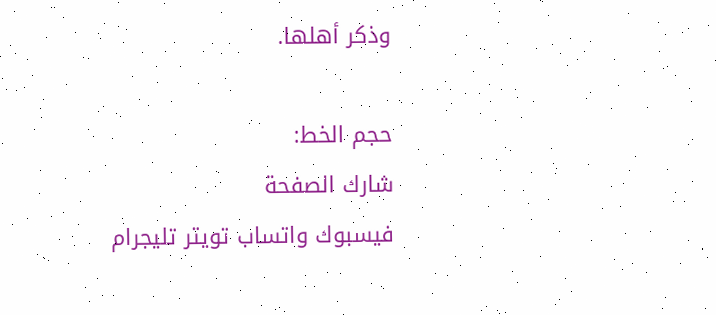وذكر أهلها.

حجم الخط:
شارك الصفحة
فيسبوك واتساب تويتر تليجرام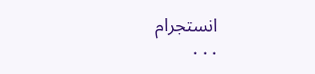انستجرام
. . .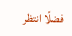فضلًا انتظر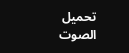تحميل الصوت